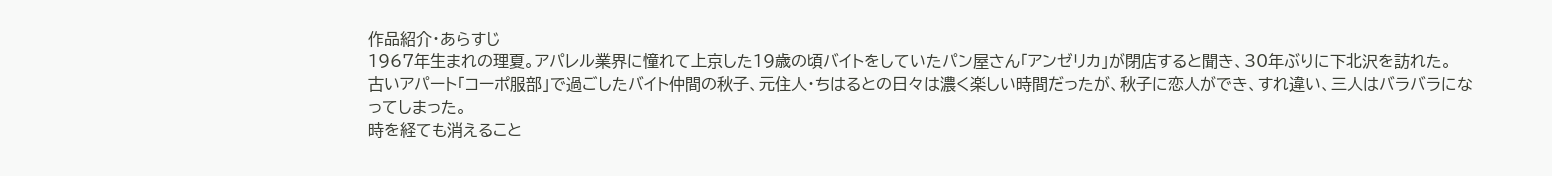作品紹介・あらすじ
1967年生まれの理夏。アパレル業界に憧れて上京した19歳の頃バイトをしていたパン屋さん「アンゼリカ」が閉店すると聞き、30年ぶりに下北沢を訪れた。
古いアパート「コーポ服部」で過ごしたバイト仲間の秋子、元住人・ちはるとの日々は濃く楽しい時間だったが、秋子に恋人ができ、すれ違い、三人はバラバラになってしまった。
時を経ても消えること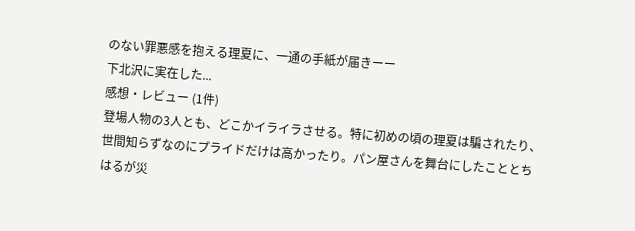のない罪悪感を抱える理夏に、一通の手紙が届きーー
下北沢に実在した...
感想・レビュー (1件)
登場人物の3人とも、どこかイライラさせる。特に初めの頃の理夏は騙されたり、世間知らずなのにプライドだけは高かったり。パン屋さんを舞台にしたこととちはるが災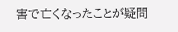害で亡くなったことが疑問